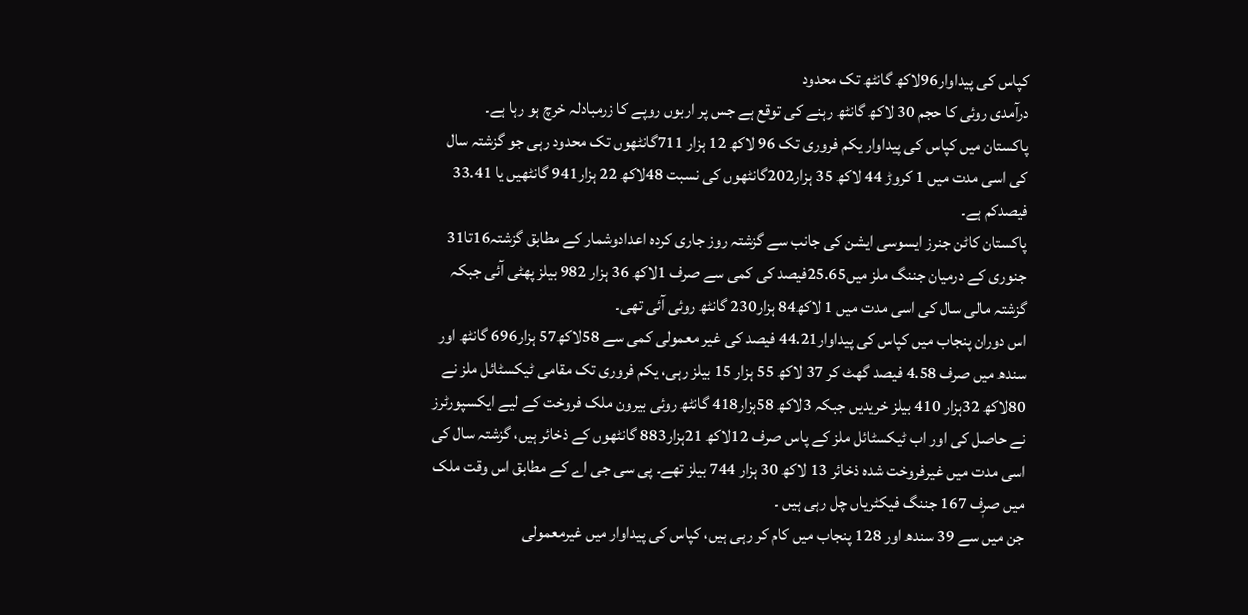کپاس کی پیداوار96لاکھ گانٹھ تک محدود
درآمدی روئی کا حجم 30 لاکھ گانٹھ رہنے کی توقع ہے جس پر اربوں روپے کا زرمبادلہ خرچ ہو رہا ہے۔
پاکستان میں کپاس کی پیداوار یکم فروری تک 96 لاکھ 12 ہزار 711گانٹھوں تک محدود رہی جو گزشتہ سال کی اسی مدت میں 1 کروڑ 44 لاکھ 35 ہزار202گانٹھوں کی نسبت 48لاکھ 22 ہزار941 گانٹھیں یا 33.41 فیصدکم ہے۔
پاکستان کاٹن جنرز ایسوسی ایشن کی جانب سے گزشتہ روز جاری کردہ اعدادوشمار کے مطابق گزشتہ16تا31 جنوری کے درمیان جننگ ملز میں25.65فیصد کی کمی سے صرف 1لاکھ 36 ہزار 982 بیلز پھٹی آئی جبکہ گزشتہ مالی سال کی اسی مدت میں 1 لاکھ84 ہزار230 گانٹھ روئی آئی تھی۔
اس دوران پنجاب میں کپاس کی پیداوار44.21 فیصد کی غیر معمولی کمی سے 58لاکھ57 ہزار696 گانٹھ اور سندھ میں صرف 4.58 فیصد گھٹ کر 37 لاکھ 55 ہزار 15 بیلز رہی، یکم فروری تک مقامی ٹیکسٹائل ملز نے 80لاکھ 32ہزار 410 بیلز خریدیں جبکہ 3لاکھ 58ہزار418 گانٹھ روئی بیرون ملک فروخت کے لیے ایکسپورٹرز نے حاصل کی اور اب ٹیکسٹائل ملز کے پاس صرف 12لاکھ 21ہزار883 گانٹھوں کے ذخائر ہیں، گزشتہ سال کی اسی مدت میں غیرفروخت شدہ ذخائر 13 لاکھ 30 ہزار 744 بیلز تھے۔ پی سی جی اے کے مطابق اس وقت ملک میں صرٖف 167 جننگ فیکٹریاں چل رہی ہیں ۔
جن میں سے 39 سندھ اور 128 پنجاب میں کام کر رہی ہیں، کپاس کی پیداوار میں غیرمعمولی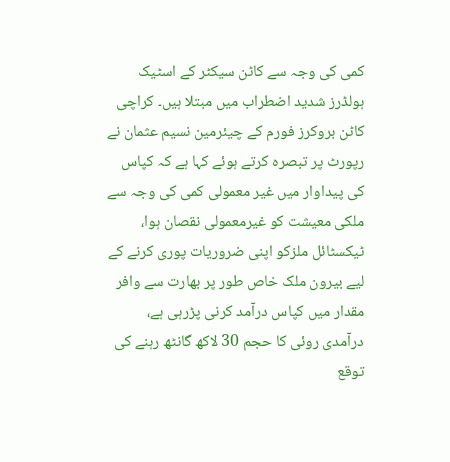کمی کی وجہ سے کاٹن سیکٹر کے اسٹیک ہولڈرز شدید اضطراب میں مبتلا ہیں۔ کراچی کاٹن بروکرز فورم کے چیئرمین نسیم عثمان نے رپورٹ پر تبصرہ کرتے ہوئے کہا ہے کہ کپاس کی پیداوار میں غیر معمولی کمی کی وجہ سے ملکی معیشت کو غیرمعمولی نقصان ہوا، ٹیکسٹائل ملزکو اپنی ضروریات پوری کرنے کے لیے بیرون ملک خاص طور پر بھارت سے وافر مقدار میں کپاس درآمد کرنی پڑرہی ہے، درآمدی روئی کا حجم 30 لاکھ گانٹھ رہنے کی توقع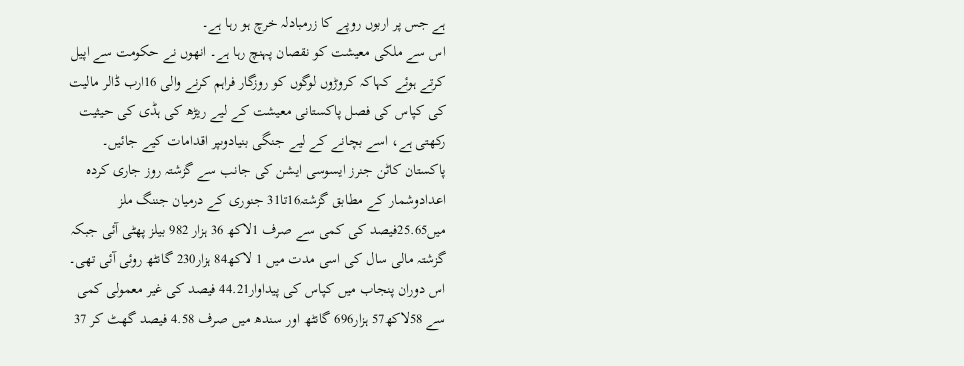ہے جس پر اربوں روپے کا زرمبادلہ خرچ ہو رہا ہے۔
اس سے ملکی معیشت کو نقصان پہنچ رہا ہے۔ انھوں نے حکومت سے اپیل کرتے ہوئے کہاکہ کروڑوں لوگوں کو روزگار فراہم کرنے والی 16ارب ڈالر مالیت کی کپاس کی فصل پاکستانی معیشت کے لیے ریڑھ کی ہڈی کی حیثیت رکھتی ہے، اسے بچانے کے لیے جنگی بنیادوںپر اقدامات کیے جائیں۔
پاکستان کاٹن جنرز ایسوسی ایشن کی جانب سے گزشتہ روز جاری کردہ اعدادوشمار کے مطابق گزشتہ16تا31 جنوری کے درمیان جننگ ملز میں25.65فیصد کی کمی سے صرف 1لاکھ 36 ہزار 982 بیلز پھٹی آئی جبکہ گزشتہ مالی سال کی اسی مدت میں 1 لاکھ84 ہزار230 گانٹھ روئی آئی تھی۔
اس دوران پنجاب میں کپاس کی پیداوار44.21 فیصد کی غیر معمولی کمی سے 58لاکھ57 ہزار696 گانٹھ اور سندھ میں صرف 4.58 فیصد گھٹ کر 37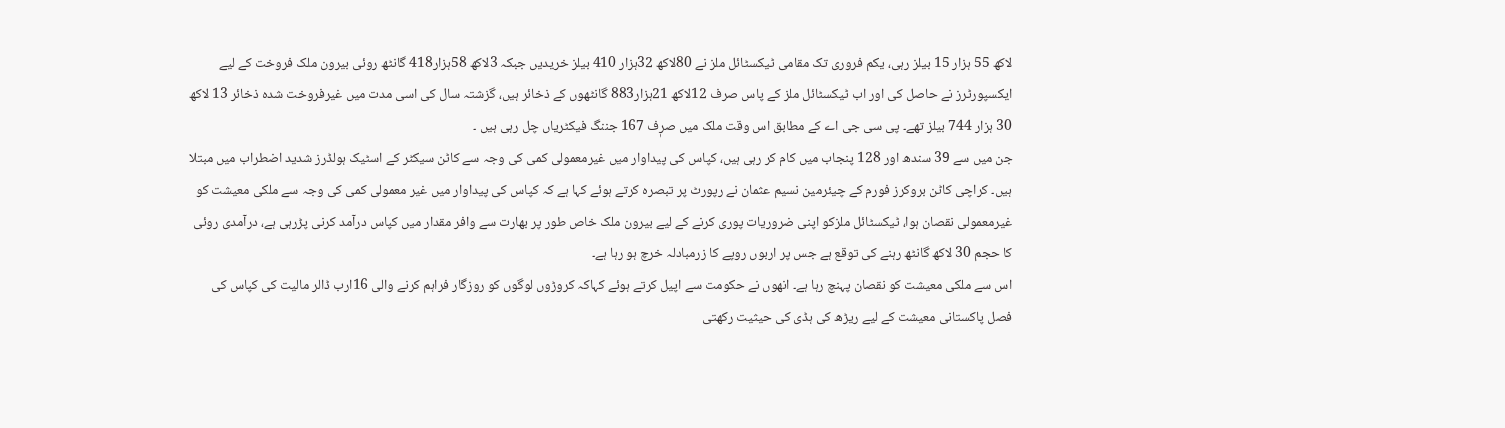لاکھ 55 ہزار 15 بیلز رہی، یکم فروری تک مقامی ٹیکسٹائل ملز نے 80لاکھ 32ہزار 410 بیلز خریدیں جبکہ 3لاکھ 58ہزار418 گانٹھ روئی بیرون ملک فروخت کے لیے ایکسپورٹرز نے حاصل کی اور اب ٹیکسٹائل ملز کے پاس صرف 12لاکھ 21ہزار883 گانٹھوں کے ذخائر ہیں، گزشتہ سال کی اسی مدت میں غیرفروخت شدہ ذخائر 13 لاکھ 30 ہزار 744 بیلز تھے۔ پی سی جی اے کے مطابق اس وقت ملک میں صرٖف 167 جننگ فیکٹریاں چل رہی ہیں ۔
جن میں سے 39 سندھ اور 128 پنجاب میں کام کر رہی ہیں، کپاس کی پیداوار میں غیرمعمولی کمی کی وجہ سے کاٹن سیکٹر کے اسٹیک ہولڈرز شدید اضطراب میں مبتلا ہیں۔ کراچی کاٹن بروکرز فورم کے چیئرمین نسیم عثمان نے رپورٹ پر تبصرہ کرتے ہوئے کہا ہے کہ کپاس کی پیداوار میں غیر معمولی کمی کی وجہ سے ملکی معیشت کو غیرمعمولی نقصان ہوا، ٹیکسٹائل ملزکو اپنی ضروریات پوری کرنے کے لیے بیرون ملک خاص طور پر بھارت سے وافر مقدار میں کپاس درآمد کرنی پڑرہی ہے، درآمدی روئی کا حجم 30 لاکھ گانٹھ رہنے کی توقع ہے جس پر اربوں روپے کا زرمبادلہ خرچ ہو رہا ہے۔
اس سے ملکی معیشت کو نقصان پہنچ رہا ہے۔ انھوں نے حکومت سے اپیل کرتے ہوئے کہاکہ کروڑوں لوگوں کو روزگار فراہم کرنے والی 16ارب ڈالر مالیت کی کپاس کی فصل پاکستانی معیشت کے لیے ریڑھ کی ہڈی کی حیثیت رکھتی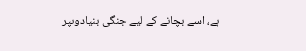ہے، اسے بچانے کے لیے جنگی بنیادوںپر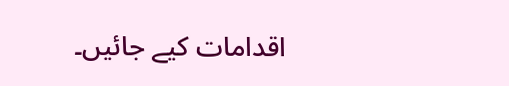اقدامات کیے جائیں۔